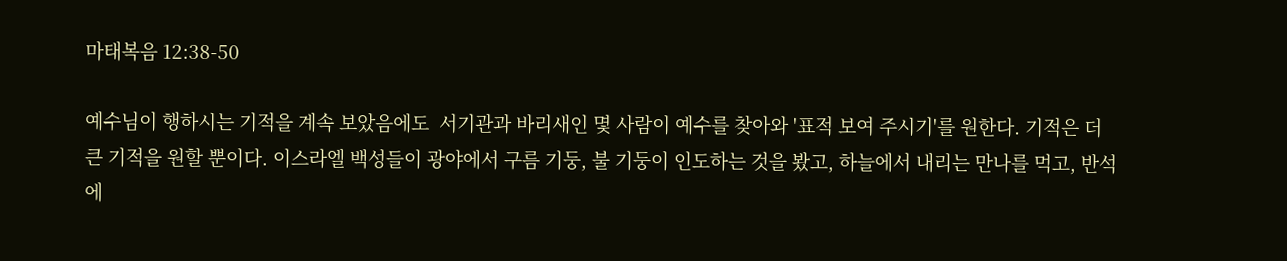마태복음 12:38-50

예수님이 행하시는 기적을 계속 보았음에도  서기관과 바리새인 몇 사람이 예수를 찾아와 '표적 보여 주시기'를 원한다. 기적은 더 큰 기적을 원할 뿐이다. 이스라엘 백성들이 광야에서 구름 기둥, 불 기둥이 인도하는 것을 봤고, 하늘에서 내리는 만나를 먹고, 반석에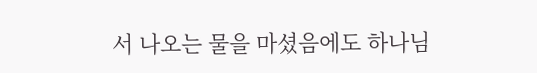서 나오는 물을 마셨음에도 하나님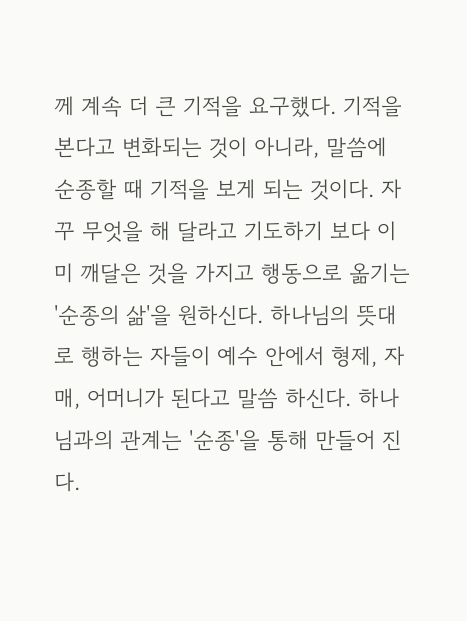께 계속 더 큰 기적을 요구했다. 기적을 본다고 변화되는 것이 아니라, 말씀에 순종할 때 기적을 보게 되는 것이다. 자꾸 무엇을 해 달라고 기도하기 보다 이미 깨달은 것을 가지고 행동으로 옮기는 '순종의 삶'을 원하신다. 하나님의 뜻대로 행하는 자들이 예수 안에서 형제, 자매, 어머니가 된다고 말씀 하신다. 하나님과의 관계는 '순종'을 통해 만들어 진다.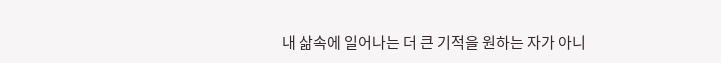내 삶속에 일어나는 더 큰 기적을 원하는 자가 아니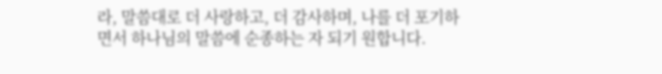라, 말씀대로 더 사랑하고, 더 감사하며, 나를 더 포기하면서 하나님의 말씀에 순종하는 자 되기 원합니다.